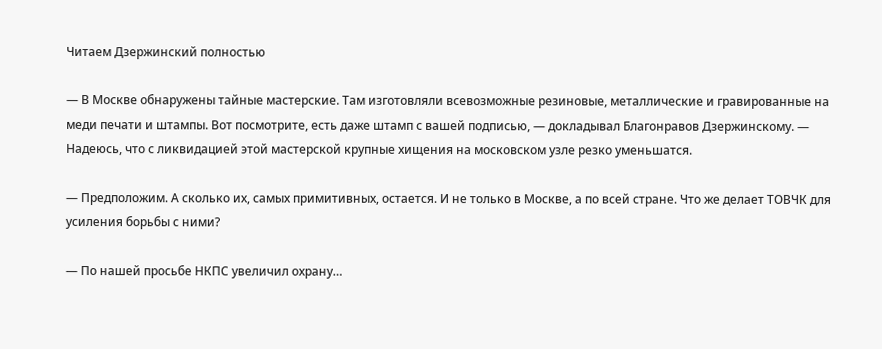Читаем Дзержинский полностью

— В Москве обнаружены тайные мастерские. Там изготовляли всевозможные резиновые, металлические и гравированные на меди печати и штампы. Вот посмотрите, есть даже штамп с вашей подписью, — докладывал Благонравов Дзержинскому. — Надеюсь, что с ликвидацией этой мастерской крупные хищения на московском узле резко уменьшатся.

— Предположим. А сколько их, самых примитивных, остается. И не только в Москве, а по всей стране. Что же делает ТОВЧК для усиления борьбы с ними?

— По нашей просьбе НКПС увеличил охрану…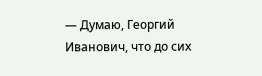— Думаю, Георгий Иванович, что до сих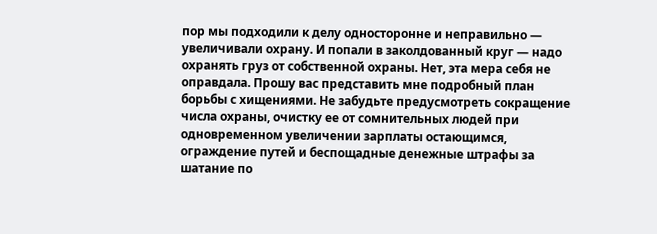пор мы подходили к делу односторонне и неправильно — увеличивали охрану. И попали в заколдованный круг — надо охранять груз от собственной охраны. Нет, эта мера себя не оправдала. Прошу вас представить мне подробный план борьбы с хищениями. Не забудьте предусмотреть сокращение числа охраны, очистку ее от сомнительных людей при одновременном увеличении зарплаты остающимся, ограждение путей и беспощадные денежные штрафы за шатание по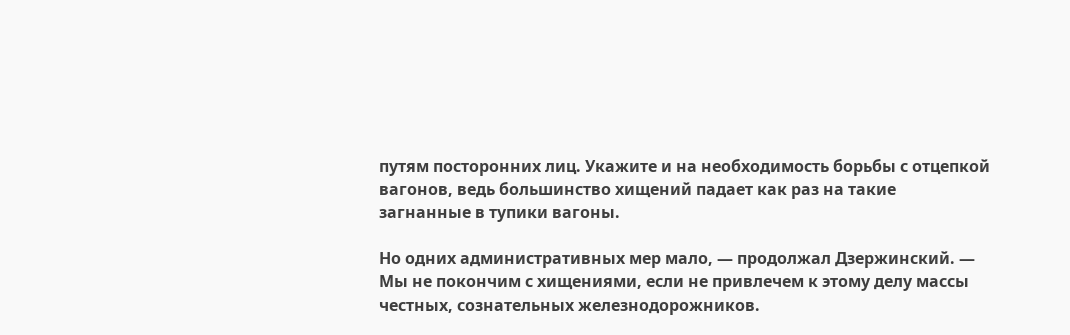путям посторонних лиц. Укажите и на необходимость борьбы с отцепкой вагонов, ведь большинство хищений падает как раз на такие загнанные в тупики вагоны.

Но одних административных мер мало, — продолжал Дзержинский. — Мы не покончим с хищениями, если не привлечем к этому делу массы честных, сознательных железнодорожников.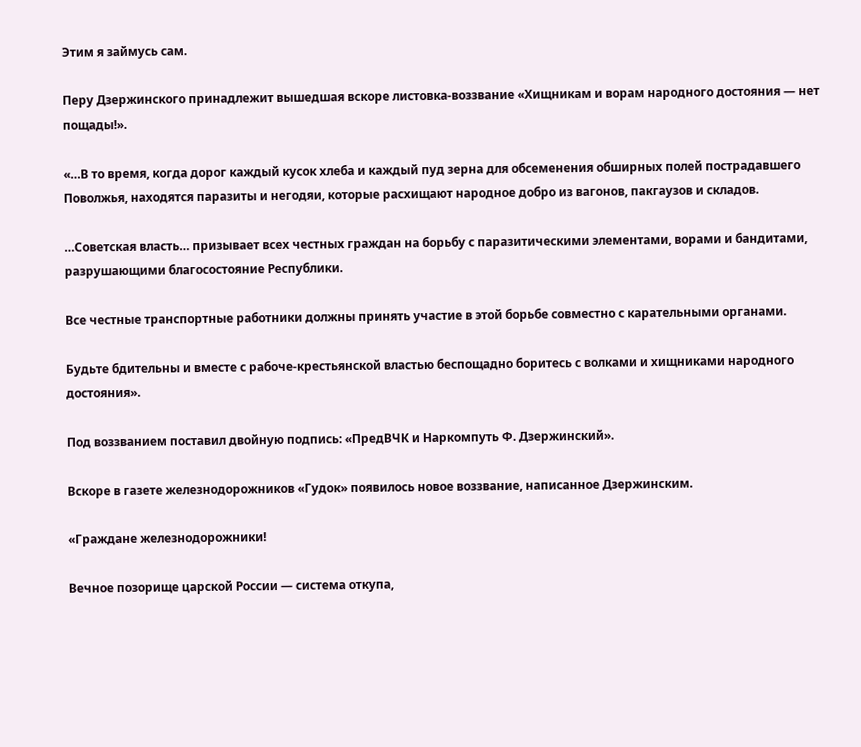Этим я займусь сам.

Перу Дзержинского принадлежит вышедшая вскоре листовка-воззвание «Хищникам и ворам народного достояния — нет пощады!».

«…В то время, когда дорог каждый кусок хлеба и каждый пуд зерна для обсеменения обширных полей пострадавшего Поволжья, находятся паразиты и негодяи, которые расхищают народное добро из вагонов, пакгаузов и складов.

…Советская власть… призывает всех честных граждан на борьбу с паразитическими элементами, ворами и бандитами, разрушающими благосостояние Республики.

Все честные транспортные работники должны принять участие в этой борьбе совместно с карательными органами.

Будьте бдительны и вместе с рабоче-крестьянской властью беспощадно боритесь с волками и хищниками народного достояния».

Под воззванием поставил двойную подпись: «ПредВЧК и Наркомпуть Ф. Дзержинский».

Вскоре в газете железнодорожников «Гудок» появилось новое воззвание, написанное Дзержинским.

«Граждане железнодорожники!

Вечное позорище царской России — система откупа,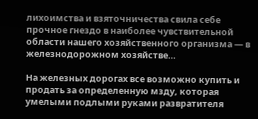лихоимства и взяточничества свила себе прочное гнездо в наиболее чувствительной области нашего хозяйственного организма — в железнодорожном хозяйстве…

На железных дорогах все возможно купить и продать за определенную мзду, которая умелыми подлыми руками развратителя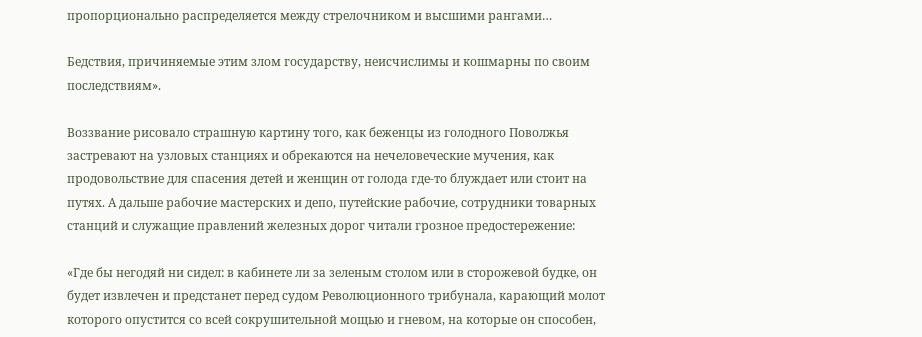пропорционально распределяется между стрелочником и высшими рангами…

Бедствия, причиняемые этим злом государству, неисчислимы и кошмарны по своим последствиям».

Воззвание рисовало страшную картину того, как беженцы из голодного Поволжья застревают на узловых станциях и обрекаются на нечеловеческие мучения, как продовольствие для спасения детей и женщин от голода где-то блуждает или стоит на путях. А дальше рабочие мастерских и депо, путейские рабочие, сотрудники товарных станций и служащие правлений железных дорог читали грозное предостережение:

«Где бы негодяй ни сидел: в кабинете ли за зеленым столом или в сторожевой будке, он будет извлечен и предстанет перед судом Революционного трибунала, карающий молот которого опустится со всей сокрушительной мощью и гневом, на которые он способен,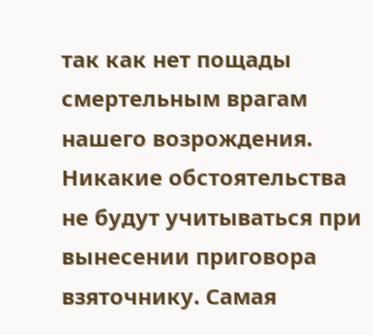так как нет пощады смертельным врагам нашего возрождения. Никакие обстоятельства не будут учитываться при вынесении приговора взяточнику. Самая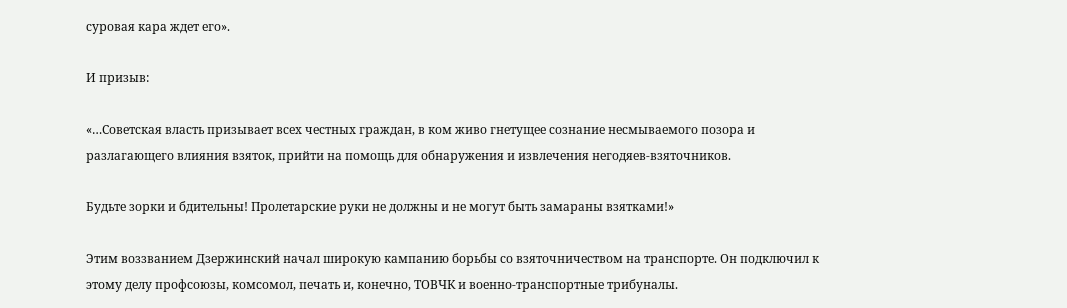суровая кара ждет его».

И призыв:

«…Советская власть призывает всех честных граждан, в ком живо гнетущее сознание несмываемого позора и разлагающего влияния взяток, прийти на помощь для обнаружения и извлечения негодяев-взяточников.

Будьте зорки и бдительны! Пролетарские руки не должны и не могут быть замараны взятками!»

Этим воззванием Дзержинский начал широкую кампанию борьбы со взяточничеством на транспорте. Он подключил к этому делу профсоюзы, комсомол, печать и, конечно, ТОВЧК и военно-транспортные трибуналы.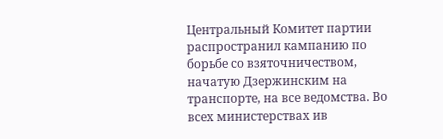Центральный Комитет партии распространил кампанию по борьбе со взяточничеством, начатую Дзержинским на транспорте, на все ведомства. Во всех министерствах ив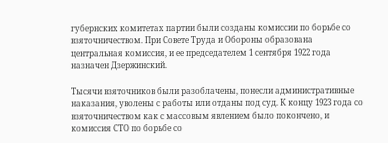губернских комитетах партии были созданы комиссии по борьбе со взяточничеством. При Совете Труда и Обороны образована центральная комиссия, и ее председателем 1 сентября 1922 года назначен Дзержинский.

Тысячи взяточников были разоблачены, понесли административные наказания, уволены с работы или отданы под суд. К концу 1923 года со взяточничеством как с массовым явлением было покончено, и комиссия СТО по борьбе со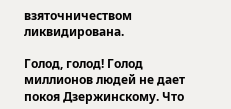взяточничеством ликвидирована.

Голод, голод! Голод миллионов людей не дает покоя Дзержинскому. Что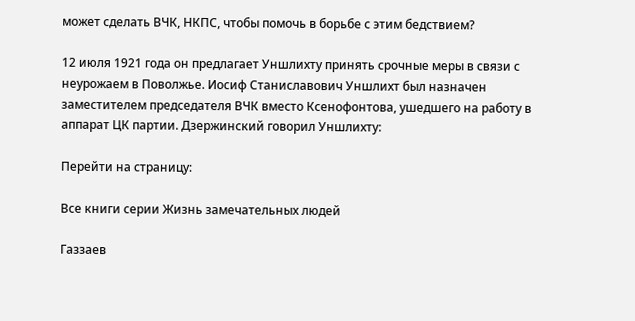может сделать ВЧК, НКПС, чтобы помочь в борьбе с этим бедствием?

12 июля 1921 года он предлагает Уншлихту принять срочные меры в связи с неурожаем в Поволжье. Иосиф Станиславович Уншлихт был назначен заместителем председателя ВЧК вместо Ксенофонтова, ушедшего на работу в аппарат ЦК партии. Дзержинский говорил Уншлихту:

Перейти на страницу:

Все книги серии Жизнь замечательных людей

Газзаев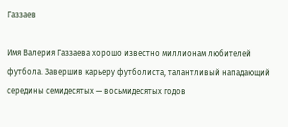Газзаев

Имя Валерия Газзаева хорошо известно миллионам любителей футбола. Завершив карьеру футболиста, талантливый нападающий середины семидесятых — восьмидесятых годов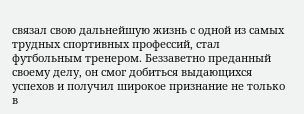связал свою дальнейшую жизнь с одной из самых трудных спортивных профессий, стал футбольным тренером. Беззаветно преданный своему делу, он смог добиться выдающихся успехов и получил широкое признание не только в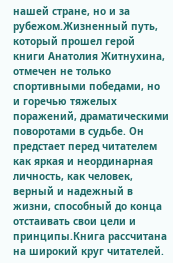нашей стране, но и за рубежом.Жизненный путь, который прошел герой книги Анатолия Житнухина, отмечен не только спортивными победами, но и горечью тяжелых поражений, драматическими поворотами в судьбе. Он предстает перед читателем как яркая и неординарная личность, как человек, верный и надежный в жизни, способный до конца отстаивать свои цели и принципы.Книга рассчитана на широкий круг читателей.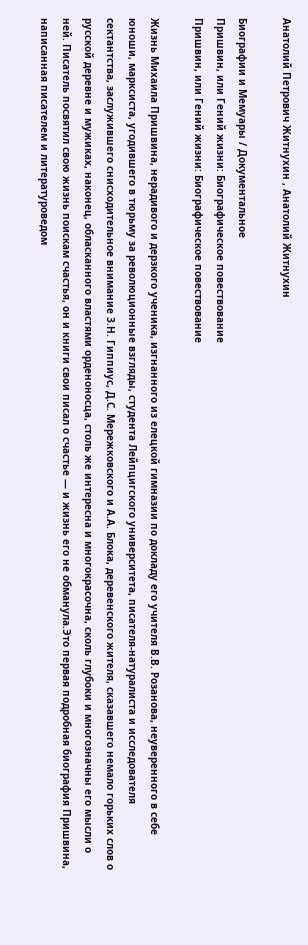Анатолий Петрович Житнухин , Анатолий Житнухин

Биографии и Мемуары / Документальное
Пришвин, или Гений жизни: Биографическое повествование
Пришвин, или Гений жизни: Биографическое повествование

Жизнь Михаила Пришвина, нерадивого и дерзкого ученика, изгнанного из елецкой гимназии по докладу его учителя В.В. Розанова, неуверенного в себе юноши, марксиста, угодившего в тюрьму за революционные взгляды, студента Лейпцигского университета, писателя-натуралиста и исследователя сектантства, заслужившего снисходительное внимание З.Н. Гиппиус, Д.С. Мережковского и А.А. Блока, деревенского жителя, сказавшего немало горьких слов о русской деревне и мужиках, наконец, обласканного властями орденоносца, столь же интересна и многокрасочна, сколь глубоки и многозначны его мысли о ней. Писатель посвятил свою жизнь поискам счастья, он и книги свои писал о счастье — и жизнь его не обманула.Это первая подробная биография Пришвина, написанная писателем и литературоведом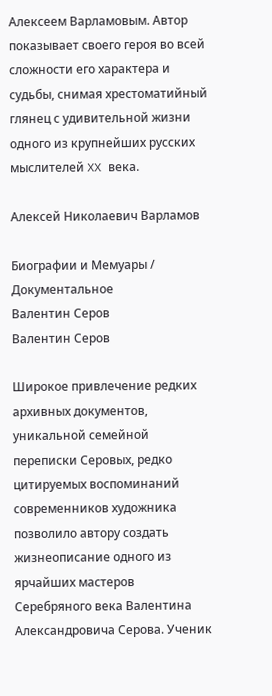Алексеем Варламовым. Автор показывает своего героя во всей сложности его характера и судьбы, снимая хрестоматийный глянец с удивительной жизни одного из крупнейших русских мыслителей XX века.

Алексей Николаевич Варламов

Биографии и Мемуары / Документальное
Валентин Серов
Валентин Серов

Широкое привлечение редких архивных документов, уникальной семейной переписки Серовых, редко цитируемых воспоминаний современников художника позволило автору создать жизнеописание одного из ярчайших мастеров Серебряного века Валентина Александровича Серова. Ученик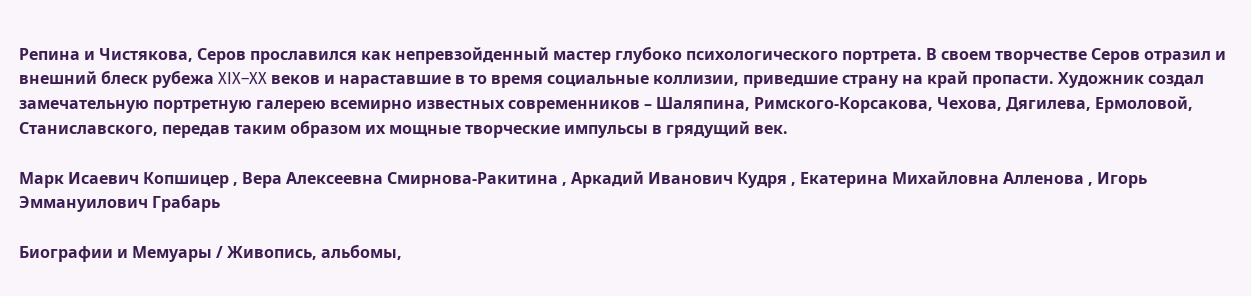Репина и Чистякова, Серов прославился как непревзойденный мастер глубоко психологического портрета. В своем творчестве Серов отразил и внешний блеск рубежа XIX–XX веков и нараставшие в то время социальные коллизии, приведшие страну на край пропасти. Художник создал замечательную портретную галерею всемирно известных современников – Шаляпина, Римского-Корсакова, Чехова, Дягилева, Ермоловой, Станиславского, передав таким образом их мощные творческие импульсы в грядущий век.

Марк Исаевич Копшицер , Вера Алексеевна Смирнова-Ракитина , Аркадий Иванович Кудря , Екатерина Михайловна Алленова , Игорь Эммануилович Грабарь

Биографии и Мемуары / Живопись, альбомы,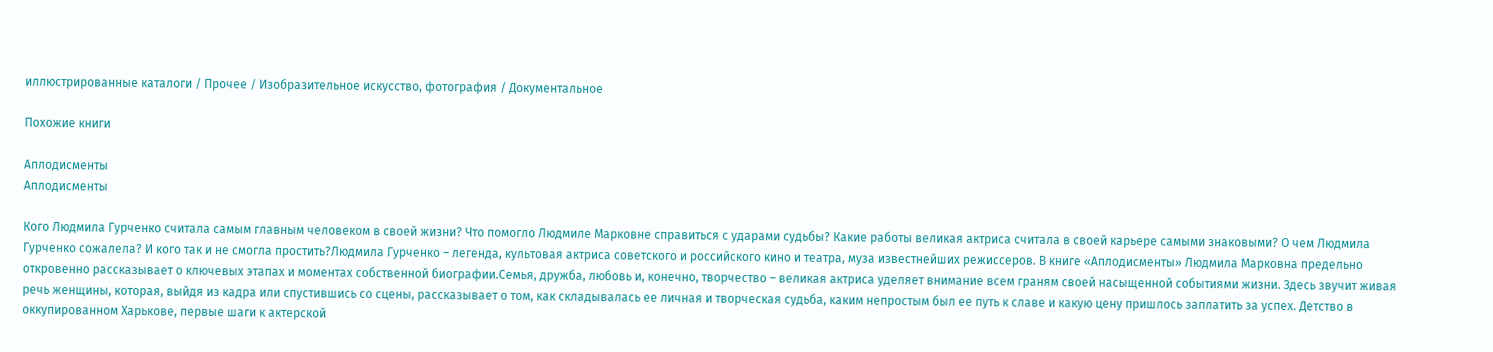иллюстрированные каталоги / Прочее / Изобразительное искусство, фотография / Документальное

Похожие книги

Аплодисменты
Аплодисменты

Кого Людмила Гурченко считала самым главным человеком в своей жизни? Что помогло Людмиле Марковне справиться с ударами судьбы? Какие работы великая актриса считала в своей карьере самыми знаковыми? О чем Людмила Гурченко сожалела? И кого так и не смогла простить?Людмила Гурченко – легенда, культовая актриса советского и российского кино и театра, муза известнейших режиссеров. В книге «Аплодисменты» Людмила Марковна предельно откровенно рассказывает о ключевых этапах и моментах собственной биографии.Семья, дружба, любовь и, конечно, творчество – великая актриса уделяет внимание всем граням своей насыщенной событиями жизни. Здесь звучит живая речь женщины, которая, выйдя из кадра или спустившись со сцены, рассказывает о том, как складывалась ее личная и творческая судьба, каким непростым был ее путь к славе и какую цену пришлось заплатить за успех. Детство в оккупированном Харькове, первые шаги к актерской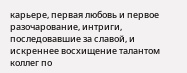карьере, первая любовь и первое разочарование, интриги, последовавшие за славой, и искреннее восхищение талантом коллег по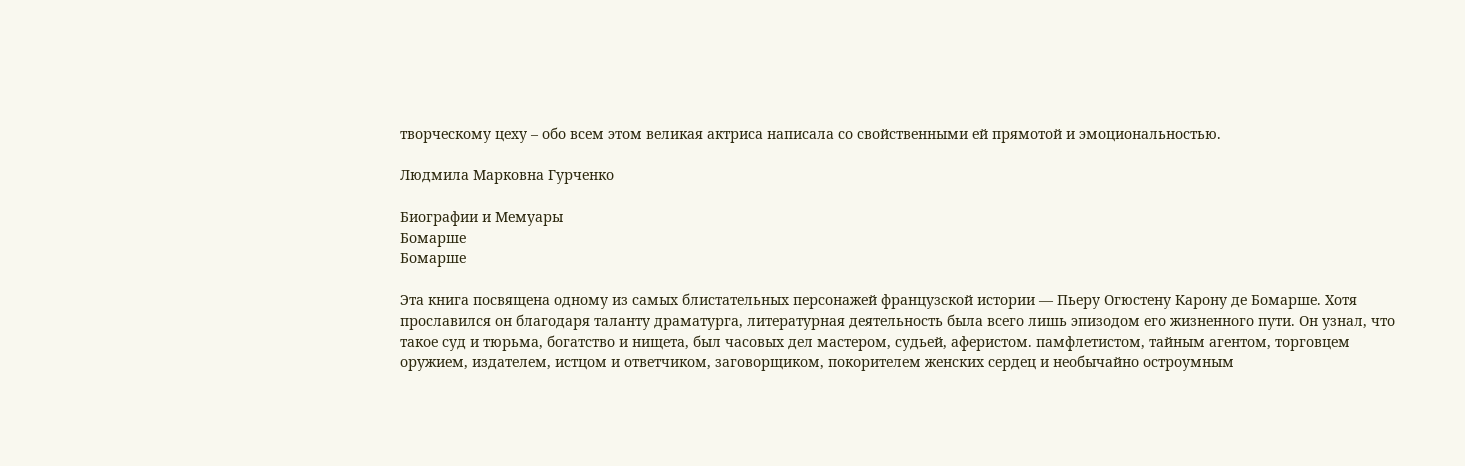творческому цеху – обо всем этом великая актриса написала со свойственными ей прямотой и эмоциональностью.

Людмила Марковна Гурченко

Биографии и Мемуары
Бомарше
Бомарше

Эта книга посвящена одному из самых блистательных персонажей французской истории — Пьеру Огюстену Карону де Бомарше. Хотя прославился он благодаря таланту драматурга, литературная деятельность была всего лишь эпизодом его жизненного пути. Он узнал, что такое суд и тюрьма, богатство и нищета, был часовых дел мастером, судьей, аферистом. памфлетистом, тайным агентом, торговцем оружием, издателем, истцом и ответчиком, заговорщиком, покорителем женских сердец и необычайно остроумным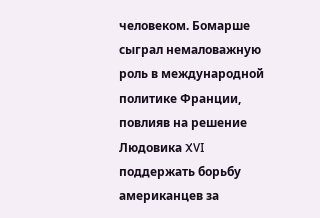человеком. Бомарше сыграл немаловажную роль в международной политике Франции, повлияв на решение Людовика XVI поддержать борьбу американцев за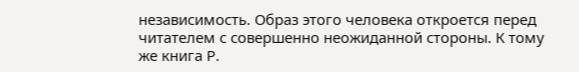независимость. Образ этого человека откроется перед читателем с совершенно неожиданной стороны. К тому же книга Р.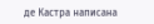де Кастра написана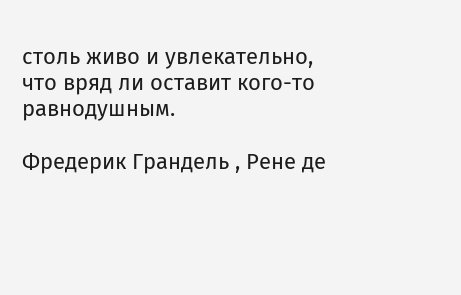столь живо и увлекательно, что вряд ли оставит кого-то равнодушным.

Фредерик Грандель , Рене де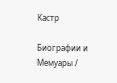Кастр

Биографии и Мемуары /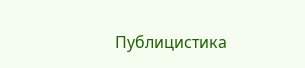Публицистика